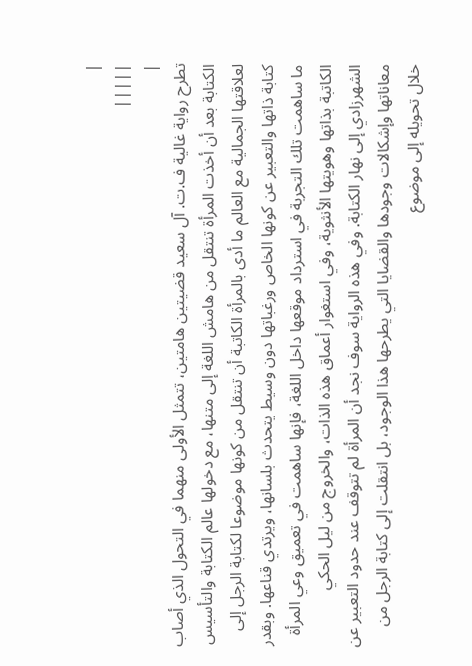|
|||||
|
تطرح رواية غالية ف.ت. آل سعيد قضيتين هامتين، تتمثل الأولى منهما في التحول الذي أصاب الكتابة بعد أن أخذت المرأة تنتقل من هامش اللغة إلى متنها، مع دخولها عالم الكتابة والتأسيس لعلاقتها الجمالية مع العالم ما أدى بالمرأة الكاتبة أن تنتقل من كونها موضوعا لكتابة الرجل إلى كتابة ذاتها والتعبير عن كونها الخاص ورغباتها دون وسيط يتحدث بلسانها، ويرتدي قناعها. وبقدر ما ساهمت تلك التجربة في استرداد موقعها داخل اللغة، فإنها ساهمت في تعميق وعي المرأة الكاتبة بذاتها وهويتها الأنثوية، وفي استغوار أعماق هذه الذات، والخروج من ليل الحكي الشهرزادي إلى نهار الكتابة. وفي هذه الرواية سوف نجد أن المرأة لم تتوقف عند حدود التعبير عن معاناتها وإشكالات وجودها والقضايا التي يطرحها هذا الوجود، بل انتقلت إلى كتابة الرجل من خلال تحويله إلى موضوع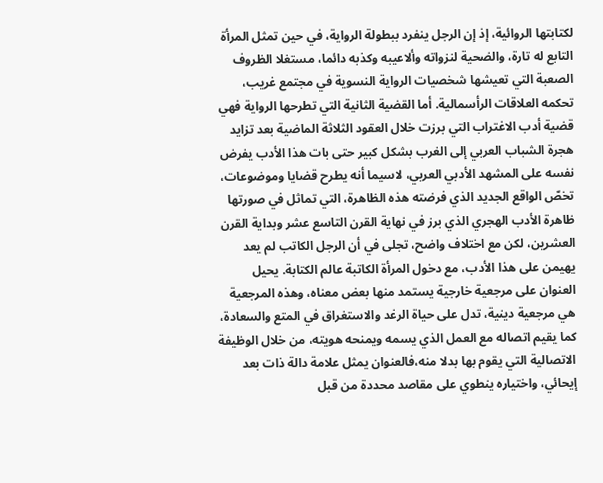لكتابتها الروائية، إذ إن الرجل ينفرد ببطولة الرواية، في حين تمثل المرأة التابع له تارة، والضحية لنزواته وألاعيبه وكذبه دائما، مستغلا الظروف الصعبة التي تعيشها شخصيات الرواية النسوية في مجتمع غريب، تحكمه العلاقات الرأسمالية. أما القضية الثانية التي تطرحها الرواية فهي قضية أدب الاغتراب التي برزت خلال العقود الثلاثة الماضية بعد تزايد هجرة الشباب العربي إلى الغرب بشكل كبير حتى بات هذا الأدب يفرض نفسه على المشهد الأدبي العربي، لاسيما أنه يطرح قضايا وموضوعات، تخصّ الواقع الجديد الذي فرضته هذه الظاهرة، التي تماثل في صورتها ظاهرة الأدب الهجري الذي برز في نهاية القرن التاسع عشر وبداية القرن العشرين، لكن مع اختلاف واضح، تجلى في أن الرجل الكاتب لم يعد يهيمن على هذا الأدب، مع دخول المرأة الكاتبة عالم الكتابة. يحيل العنوان على مرجعية خارجية يستمد منها بعض معناه، وهذه المرجعية هي مرجعية دينية، تدل على حياة الرغد والاستغراق في المتع والسعادة، كما يقيم اتصاله مع العمل الذي يسمه ويمنحه هويته، من خلال الوظيفة الاتصالية التي يقوم بها بدلا منه،فالعنوان يمثل علامة دالة ذات بعد إيحائي، واختياره ينطوي على مقاصد محددة من قبل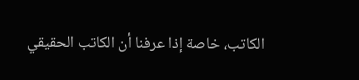الكاتب، خاصة إذا عرفنا أن الكاتب الحقيقي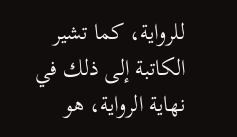للرواية، كما تشير الكاتبة إلى ذلك في نهاية الرواية، هو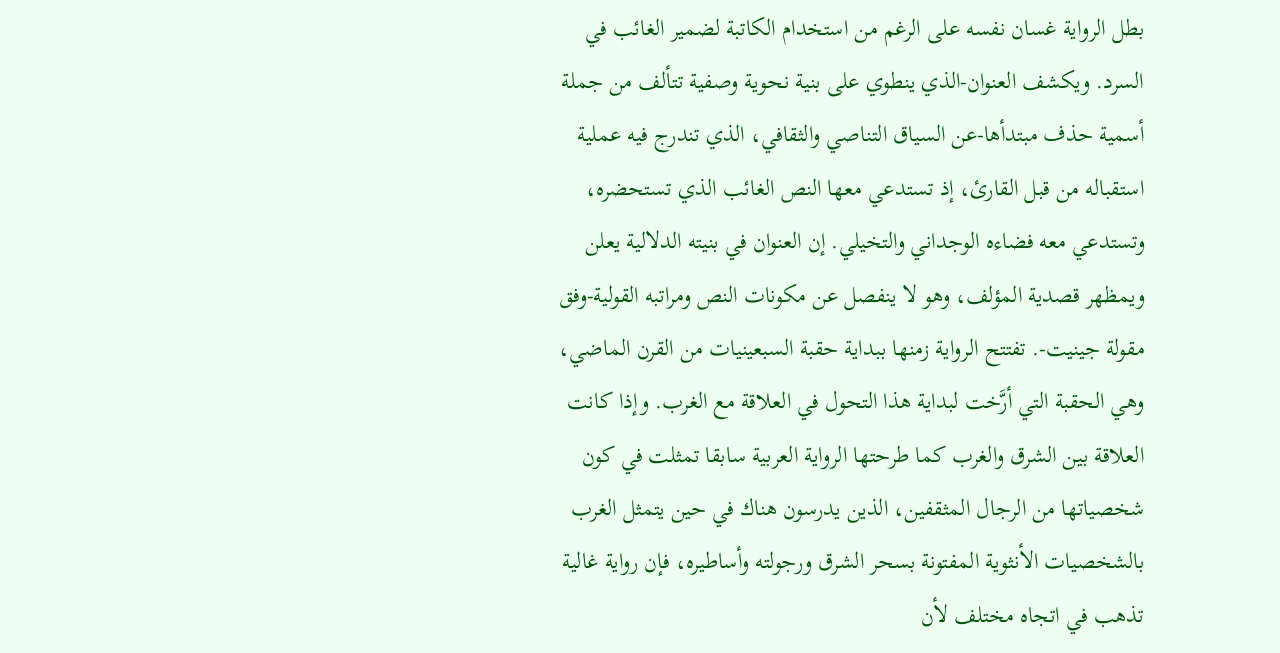بطل الرواية غسان نفسه على الرغم من استخدام الكاتبة لضمير الغائب في السرد. ويكشف العنوان-الذي ينطوي على بنية نحوية وصفية تتألف من جملة أسمية حذف مبتدأها-عن السياق التناصي والثقافي، الذي تندرج فيه عملية استقباله من قبل القارئ، إذ تستدعي معها النص الغائب الذي تستحضره، وتستدعي معه فضاءه الوجداني والتخيلي. إن العنوان في بنيته الدلالية يعلن ويمظهر قصدية المؤلف، وهو لا ينفصل عن مكونات النص ومراتبه القولية-وفق مقولة جينيت-. تفتتح الرواية زمنها ببداية حقبة السبعينيات من القرن الماضي، وهي الحقبة التي أرَّخت لبداية هذا التحول في العلاقة مع الغرب. وإذا كانت العلاقة بين الشرق والغرب كما طرحتها الرواية العربية سابقا تمثلت في كون شخصياتها من الرجال المثقفين، الذين يدرسون هناك في حين يتمثل الغرب بالشخصيات الأنثوية المفتونة بسحر الشرق ورجولته وأساطيره، فإن رواية غالية تذهب في اتجاه مختلف لأن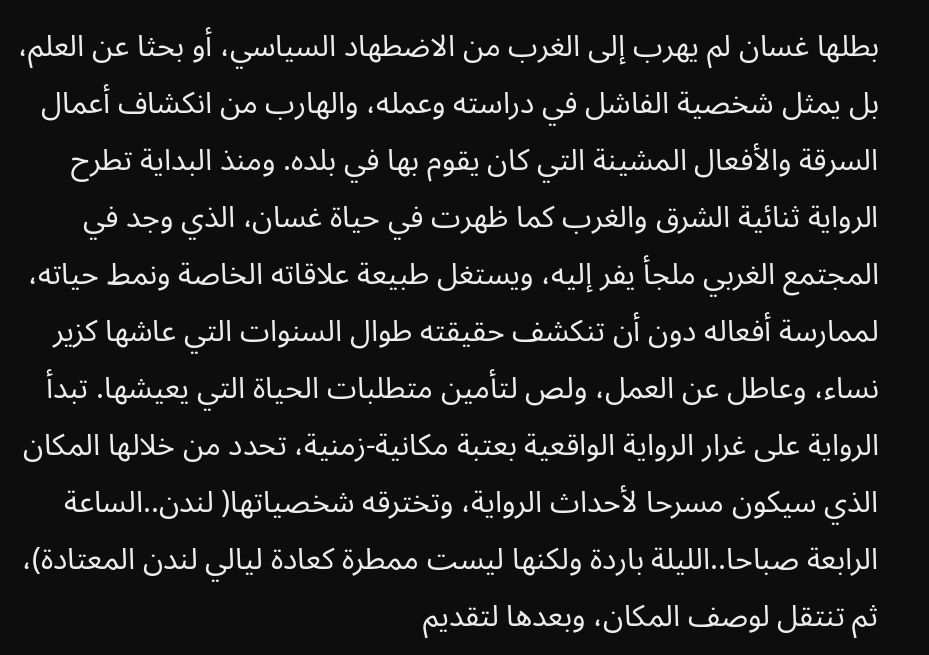بطلها غسان لم يهرب إلى الغرب من الاضطهاد السياسي، أو بحثا عن العلم، بل يمثل شخصية الفاشل في دراسته وعمله، والهارب من انكشاف أعمال السرقة والأفعال المشينة التي كان يقوم بها في بلده. ومنذ البداية تطرح الرواية ثنائية الشرق والغرب كما ظهرت في حياة غسان، الذي وجد في المجتمع الغربي ملجأ يفر إليه، ويستغل طبيعة علاقاته الخاصة ونمط حياته، لممارسة أفعاله دون أن تنكشف حقيقته طوال السنوات التي عاشها كزير نساء، وعاطل عن العمل، ولص لتأمين متطلبات الحياة التي يعيشها. تبدأ الرواية على غرار الرواية الواقعية بعتبة مكانية-زمنية، تحدد من خلالها المكان الذي سيكون مسرحا لأحداث الرواية، وتخترقه شخصياتها( لندن..الساعة الرابعة صباحا..الليلة باردة ولكنها ليست ممطرة كعادة ليالي لندن المعتادة)، ثم تنتقل لوصف المكان، وبعدها لتقديم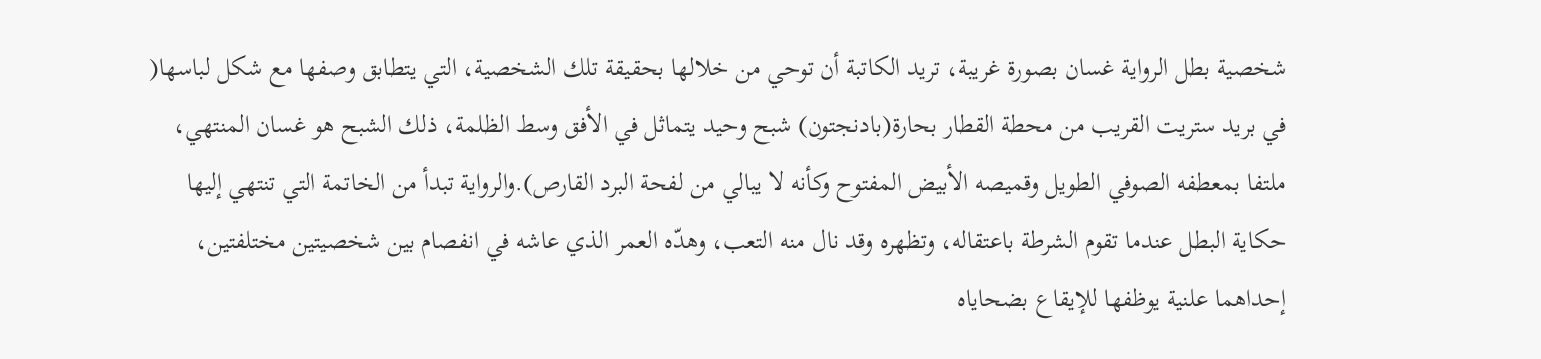شخصية بطل الرواية غسان بصورة غريبة، تريد الكاتبة أن توحي من خلالها بحقيقة تلك الشخصية، التي يتطابق وصفها مع شكل لباسها( في بريد ستريت القريب من محطة القطار بحارة(بادنجتون) شبح وحيد يتماثل في الأفق وسط الظلمة، ذلك الشبح هو غسان المنتهي، ملتفا بمعطفه الصوفي الطويل وقميصه الأبيض المفتوح وكأنه لا يبالي من لفحة البرد القارص).والرواية تبدأ من الخاتمة التي تنتهي إليها حكاية البطل عندما تقوم الشرطة باعتقاله، وتظهره وقد نال منه التعب، وهدّه العمر الذي عاشه في انفصام بين شخصيتين مختلفتين، إحداهما علنية يوظفها للإيقاع بضحاياه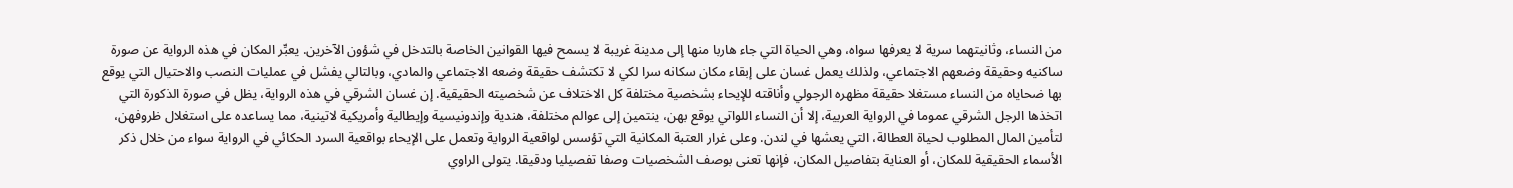من النساء، وثانيتهما سرية لا يعرفها سواه، وهي الحياة التي جاء هاربا منها إلى مدينة غريبة لا يسمح فيها القوانين الخاصة بالتدخل في شؤون الآخرين. يعبِّر المكان في هذه الرواية عن صورة ساكنيه وحقيقة وضعهم الاجتماعي، ولذلك يعمل غسان على إبقاء مكان سكانه سرا لكي لا تكتشف حقيقة وضعه الاجتماعي والمادي، وبالتالي يفشل في عمليات النصب والاحتيال التي يوقع بها ضحاياه من النساء مستغلا حقيقة مظهره الرجولي وأناقته للإيحاء بشخصية مختلفة كل الاختلاف عن شخصيته الحقيقية. إن غسان الشرقي في هذه الرواية، يظل في صورة الذكورة التي اتخذها الرجل الشرقي عموما في الرواية العربية، إلا أن النساء اللواتي يوقع بهن، ينتمين إلى عوالم مختلفة، هندية وإندونيسية وإيطالية وأمريكية لاتينية، مما يساعده على استغلال ظروفهن، لتأمين المال المطلوب لحياة العطالة، التي يعشها في لندن. وعلى غرار العتبة المكانية التي تؤسس لواقعية الرواية وتعمل على الإيحاء بواقعية السرد الحكائي في الرواية سواء من خلال ذكر الأسماء الحقيقية للمكان، أو العناية بتفاصيل المكان، فإنها تعنى بوصف الشخصيات وصفا تفصيليا ودقيقا. يتولى الراوي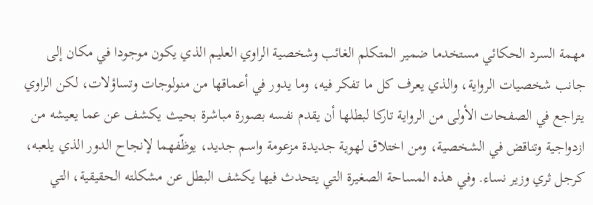مهمة السرد الحكائي مستخدما ضمير المتكلم الغائب وشخصية الراوي العليم الذي يكون موجودا في مكان إلى جانب شخصيات الرواية، والذي يعرف كل ما تفكر فيه، وما يدور في أعماقها من منولوجات وتساؤلات، لكن الراوي يتراجع في الصفحات الأولى من الرواية تاركا لبطلها أن يقدم نفسه بصورة مباشرة بحيث يكشف عن عما يعيشه من ازدواجية وتناقض في الشخصية، ومن اختلاق لهوية جديدة مزعومة واسم جديد، يوظّفهما لإنجاح الدور الذي يلعبه، كرجل ثري وزير نساء. وفي هذه المساحة الصغيرة التي يتحدث فيها يكشف البطل عن مشكلته الحقيقية، التي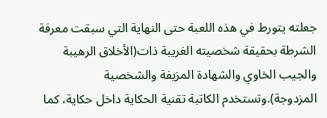جعلته يتورط في هذه اللعبة حتى النهاية التي سبقت معرفة الشرطة بحقيقة شخصيته الغريبة ذات(الأخلاق الرهيبة والجيب الخاوي والشهادة المزيفة والشخصية المزدوجة).وتستخدم الكاتبة تقنية الحكاية داخل حكاية، كما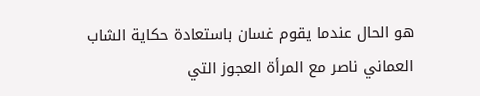هو الحال عندما يقوم غسان باستعادة حكاية الشاب العماني ناصر مع المرأة العجوز التي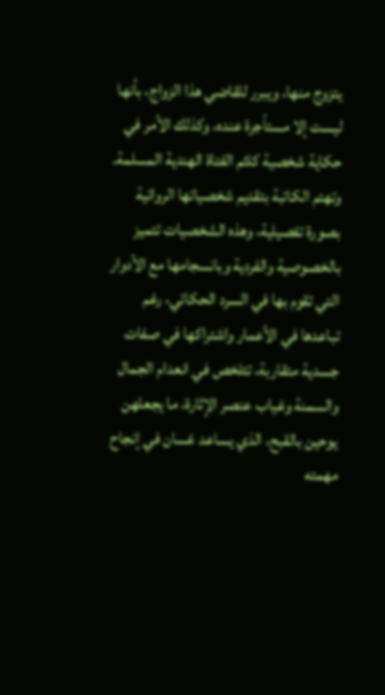يتزوج منها، ويبرر للقاضي هذا الزواج، بأنها ليست إلا مستأجرة عنده، وكذلك الأمر في حكاية شخصية كلثم الفتاة الهندية المسلمة. وتهتم الكاتبة بتقديم شخصياتها الروائية بصورة تفصيلية، وهذه الشخصيات تتميز بالخصوصية والفردية وبانسجامها مع الأدوار التي تقوم بها في السرد الحكائي، رغم تباعدها في الأعمار واشتراكها في صفات جسدية متقاربة، تتلخص في انعدام الجمال والسمنة وغياب عنصر الإثارة، ما يجعلهن يوحين بالقبح، الذي يساعد غسان في إنجاح مهمته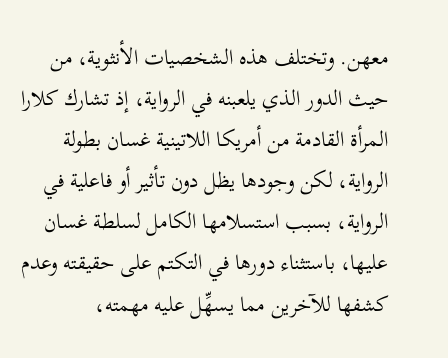معهن. وتختلف هذه الشخصيات الأنثوية، من حيث الدور الذي يلعبنه في الرواية، إذ تشارك كلارا المرأة القادمة من أمريكا اللاتينية غسان بطولة الرواية، لكن وجودها يظل دون تأثير أو فاعلية في الرواية، بسبب استسلامها الكامل لسلطة غسان عليها، باستثناء دورها في التكتم على حقيقته وعدم كشفها للآخرين مما يسهِّل عليه مهمته،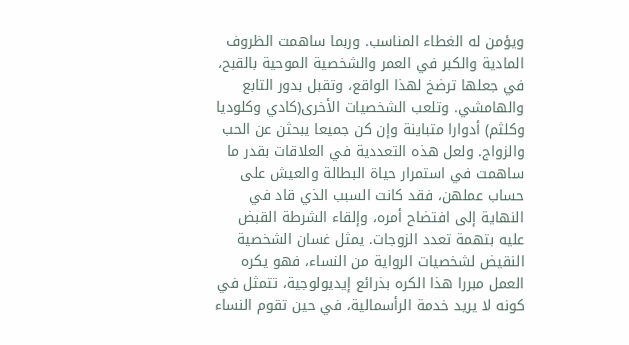ويؤمن له الغطاء المناسب. وربما ساهمت الظروف المادية والكبر في العمر والشخصية الموحية بالقبح، في جعلها ترضخ لهذا الواقع، وتقبل بدور التابع والهامشي. وتلعب الشخصيات الأخرى(كادي وكلوديا وكلثم) أدوارا متباينة وإن كن جميعا يبحثن عن الحب والزواج. ولعل هذه التعددية في العلاقات بقدر ما ساهمت في استمرار حياة البطالة والعيش على حساب عملهن، فقد كانت السبب الذي قاد في النهاية إلى افتضاح أمره، وإلقاء الشرطة القبض عليه بتهمة تعدد الزوجات. يمثل غسان الشخصية النقيض لشخصيات الرواية من النساء، فهو يكره العمل مبررا هذا الكره بذرائع إيديولوجية، تتمثل في كونه لا يريد خدمة الرأسمالية، في حين تقوم النساء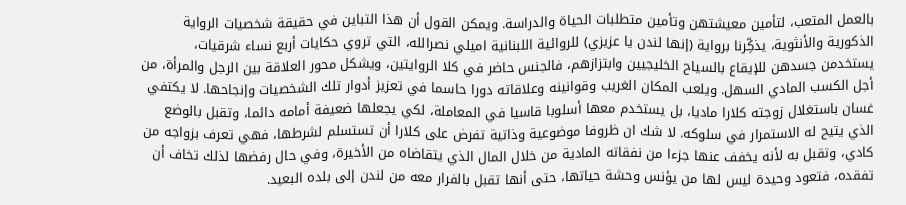بالعمل المتعب، لتأمين معيشتهن وتأمين متطلبات الحياة والدراسة. ويمكن القول أن هذا التباين في حقيقة شخصيات الرواية الذكورية والأنثوية، يذكِّرنا برواية (إنها لندن يا عزيزي) للروائية اللبنانية اميلي نصرالله، التي تروي حكايات أربع نساء شرقيات، يستخدمن جسدهن للإيقاع بالسياح الخليجيين وابتزازهم، فالجنس حاضر في كلا الروايتين، ويشكل محور العلاقة بين الرجل والمرأة، من أجل الكسب المادي السهل. ويلعب المكان الغريب وقوانينه وعلاقاته دورا حاسما في تعزيز أدوار تلك الشخصيات وإنجاحها. لا يكتفي غسان باستغلال زوجته كلارا ماديا، بل يستخدم معها أسلوبا قاسيا في المعاملة، لكي يجعلها ضعيفة أمامه دائما، وتقبل بالوضع الذي يتيح له الاستمرار في سلوكه. لا شك ان ظروفا موضوعية وذاتية تفرض على كلارا أن تستسلم لشرطها، فهي تعرف بزواجه من كادي، وتقبل به لأنه يخفف عنها جزءا من نفقاته المادية من خلال المال الذي يتقاضاه من الأخيرة، وفي حال رفضها لذلك تخاف أن تفقده، فتعود وحيدة ليس لها من يؤنس وحشة حياتها، حتى أنها تقبل بالفرار معه من لندن إلى بلده البعيد.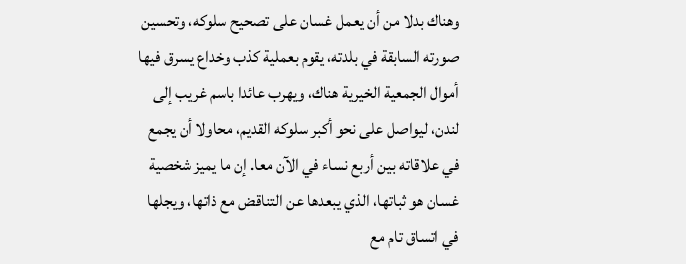وهناك بدلا من أن يعمل غسان على تصحيح سلوكه، وتحسين صورته السابقة في بلدته، يقوم بعملية كذب وخداع يسرق فيها أموال الجمعية الخيرية هناك، ويهرب عائدا باسم غريب إلى لندن، ليواصل على نحو أكبر سلوكه القديم، محاولا أن يجمع في علاقاته بين أربع نساء في الآن معا. إن ما يميز شخصية غسان هو ثباتها، الذي يبعدها عن التناقض مع ذاتها، ويجلها في اتساق تام مع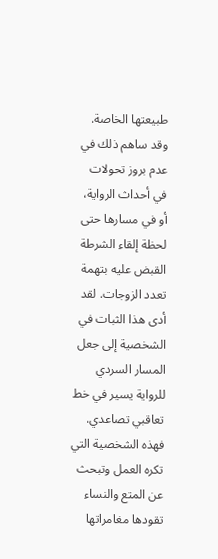طبيعتها الخاصة. وقد ساهم ذلك في عدم بروز تحولات في أحداث الرواية، أو في مسارها حتى لحظة إلقاء الشرطة القبض عليه بتهمة تعدد الزوجات. لقد أدى هذا الثبات في الشخصية إلى جعل المسار السردي للرواية يسير في خط تعاقبي تصاعدي. فهذه الشخصية التي تكره العمل وتبحث عن المتع والنساء تقودها مغامراتها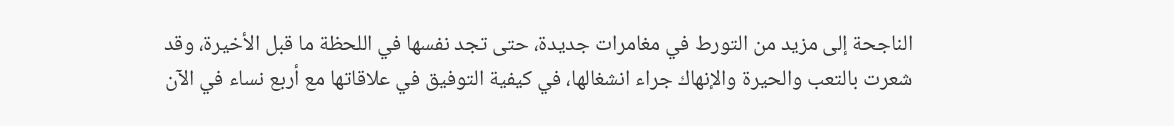الناجحة إلى مزيد من التورط في مغامرات جديدة، حتى تجد نفسها في اللحظة ما قبل الأخيرة، وقد شعرت بالتعب والحيرة والإنهاك جراء انشغالها، في كيفية التوفيق في علاقاتها مع أربع نساء في الآن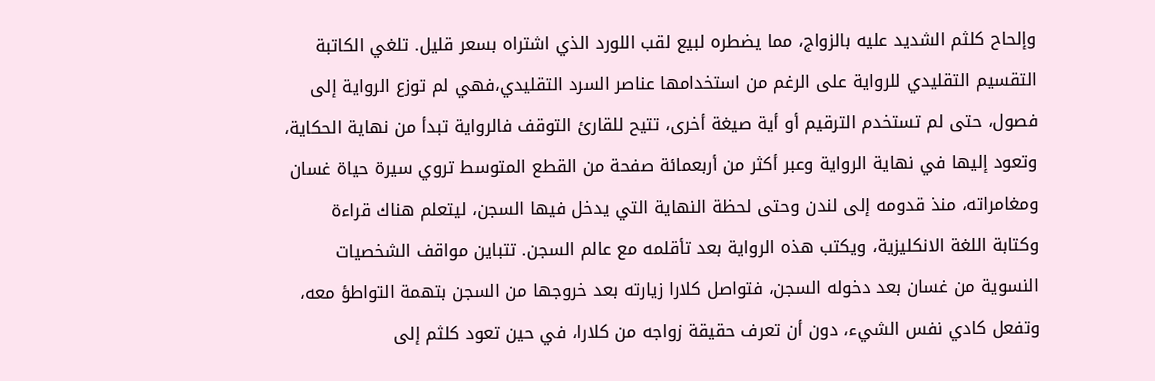وإلحاح كلثم الشديد عليه بالزواج، مما يضطره لبيع لقب اللورد الذي اشتراه بسعر قليل. تلغي الكاتبة التقسيم التقليدي للرواية على الرغم من استخدامها عناصر السرد التقليدي،فهي لم توزع الرواية إلى فصول، حتى لم تستخدم الترقيم أو أية صيغة أخرى، تتيح للقارئ التوقف فالرواية تبدأ من نهاية الحكاية، وتعود إليها في نهاية الرواية وعبر أكثر من أربعمائة صفحة من القطع المتوسط تروي سيرة حياة غسان ومغامراته، منذ قدومه إلى لندن وحتى لحظة النهاية التي يدخل فيها السجن، ليتعلم هناك قراءة وكتابة اللغة الانكليزية، ويكتب هذه الرواية بعد تأقلمه مع عالم السجن. تتباين مواقف الشخصيات النسوية من غسان بعد دخوله السجن، فتواصل كلارا زيارته بعد خروجها من السجن بتهمة التواطؤ معه، وتفعل كادي نفس الشيء، دون أن تعرف حقيقة زواجه من كلارا، في حين تعود كلثم إلى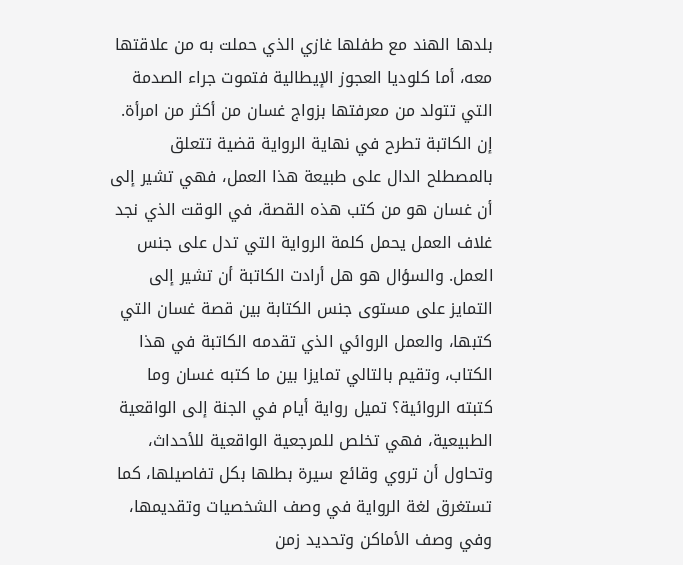بلدها الهند مع طفلها غازي الذي حملت به من علاقتها معه، أما كلوديا العجوز الإيطالية فتموت جراء الصدمة التي تتولد من معرفتها بزواج غسان من أكثر من امرأة. إن الكاتبة تطرح في نهاية الرواية قضية تتعلق بالمصطلح الدال على طبيعة هذا العمل، فهي تشير إلى أن غسان هو من كتب هذه القصة، في الوقت الذي نجد غلاف العمل يحمل كلمة الرواية التي تدل على جنس العمل. والسؤال هو هل أرادت الكاتبة أن تشير إلى التمايز على مستوى جنس الكتابة بين قصة غسان التي كتبها، والعمل الروائي الذي تقدمه الكاتبة في هذا الكتاب، وتقيم بالتالي تمايزا بين ما كتبه غسان وما كتبته الروائية؟ تميل رواية أيام في الجنة إلى الواقعية الطبيعية، فهي تخلص للمرجعية الواقعية للأحداث، وتحاول أن تروي وقائع سيرة بطلها بكل تفاصيلها، كما تستغرق لغة الرواية في وصف الشخصيات وتقديمها، وفي وصف الأماكن وتحديد زمن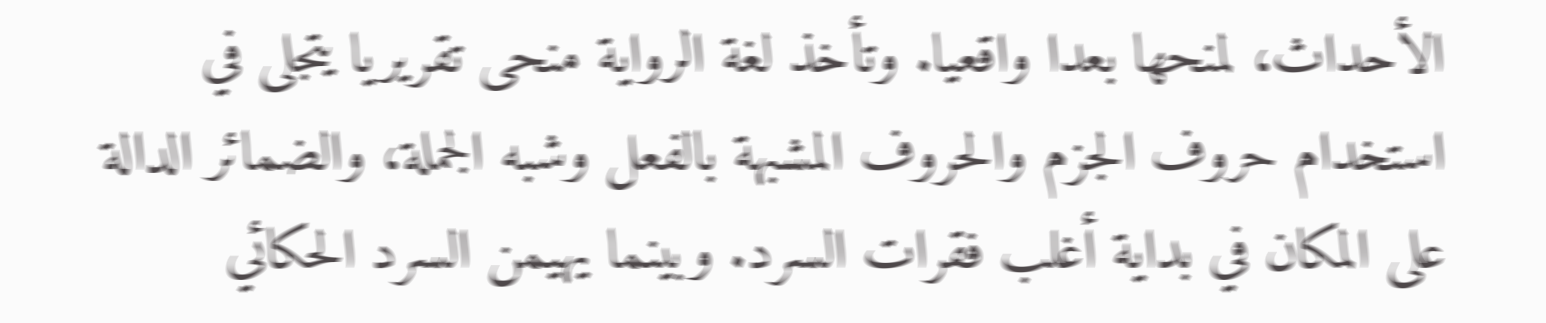الأحداث، لمنحها بعدا واقعيا. وتأخذ لغة الرواية منحى تقريريا يتجلى في استخدام حروف الجزم والحروف المشبهة بالفعل وشبه الجملة، والضمائر الدالة على المكان في بداية أغلب فقرات السرد. وبينما يهيمن السرد الحكائي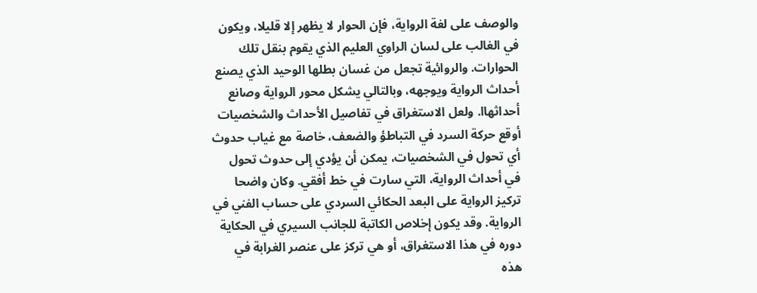والوصف على لغة الرواية، فإن الحوار لا يظهر إلا قليلا، ويكون في الغالب على لسان الراوي العليم الذي يقوم بنقل تلك الحوارات. والروائية تجعل من غسان بطلها الوحيد الذي يصنع أحداث الرواية ويوجهه، وبالتالي يشكل محور الرواية وصانع أحداثهاا. ولعل الاستغراق في تفاصيل الأحداث والشخصيات أوقع حركة السرد في التباطؤ والضعف، خاصة مع غياب حدوث أي تحول في الشخصيات، يمكن أن يؤدي إلى حدوث تحول في أحداث الرواية، التي سارت في خط أفقي. وكان واضحا تركيز الرواية على البعد الحكائي السردي على حساب الفني في الرواية. وقد يكون إخلاص الكاتبة للجانب السيري في الحكاية دوره في هذا الاستغراق، أو هي تركز على عنصر الغرابة في هذه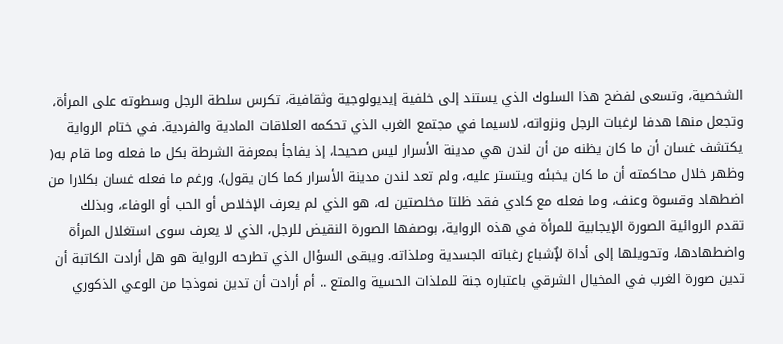الشخصية، وتسعى لفضح هذا السلوك الذي يستند إلى خلفية إيديولوجية وثقافية، تكرس سلطة الرجل وسطوته على المرأة، وتجعل منها هدفا لرغبات الرجل ونزواته، لاسيما في مجتمع الغرب الذي تحكمه العلاقات المادية والفردية. في ختام الرواية يكتشف غسان أن ما كان يظنه من أن لندن هي مدينة الأسرار ليس صحيحا، إذ يفاجأ بمعرفة الشرطة بكل ما فعله وما قام به( وظهر خلال محاكمته أن ما كان يخبئه ويتستر عليه، ولم تعد لندن مدينة الأسرار كما كان يقول). ورغم ما فعله غسان بكلارا من اضطهاد وقسوة وعنف، وما فعله مع كادي فقد ظلتا مخلصتين له، هو الذي لم يعرف الإخلاص أو الحب أو الوفاء، وبذلك تقدم الروائية الصورة الإيجابية للمرأة في هذه الرواية، بوصفها الصورة النقيض للرجل، الذي لا يعرف سوى استغلال المرأة واضطهادها، وتحويلها إلى أداة لإٌشباع رغباته الجسدية وملذاته. ويبقى السؤال الذي تطرحه الرواية هو هل أرادت الكاتبة أن تدين صورة الغرب في المخيال الشرقي باعتباره جنة للملذات الحسية والمتع .. أم أرادت أن تدين نموذجا من الوعي الذكوري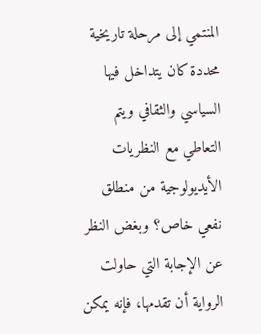المنتمي إلى مرحلة تاريخية محددة كان يتداخل فيها السياسي والثقافي ويتم التعاطي مع النظريات الأيديولوجية من منطلق نفعي خاص؟ وبغض النظر عن الإجابة التي حاولت الرواية أن تقدمها، فإنه يمكن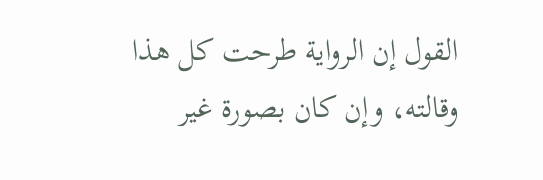القول إن الرواية طرحت كل هذا وقالته، وإن كان بصورة غير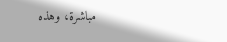مباشرة، وهذه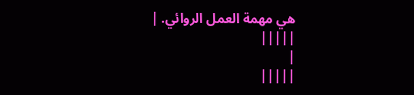هي مهمة العمل الروائي. |
|||||
|
|||||